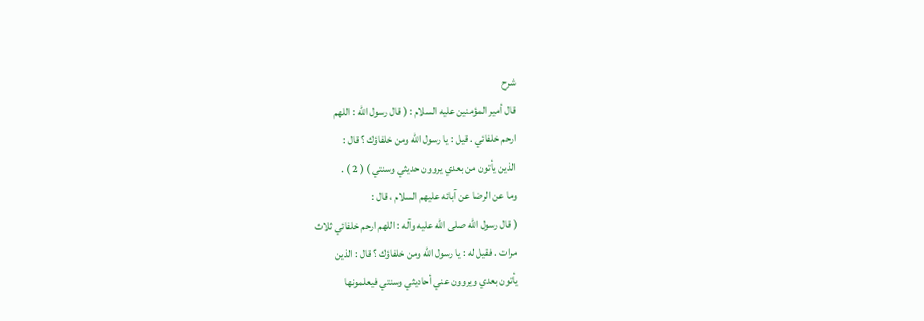شرح
قال أمير المؤمنين عليه السلام : ( قال رسول الله : اللهم
ارحم خلفائي . قيل : يا رسول الله ومن خلفاؤك ؟ قال :
الذين يأتون من بعدي يروون حديثي وسنتي ) ( 2 ) .
وما عن الرضا عن آبائه عليهم السلام ، قال :
( قال رسول الله صلى الله عليه وآله : اللهم ارحم خلفائي ثلاث
مرات . فقيل له : يا رسول الله ومن خلفاؤك ؟ قال : الذين
يأتون بعدي ويروون عني أحاديثي وسنتي فيعلمونها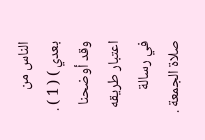الناس من بعدي ) ( 1 ) .
وقد أوضحنا اعتبار طريقه في رسالة صلاة الجمعة .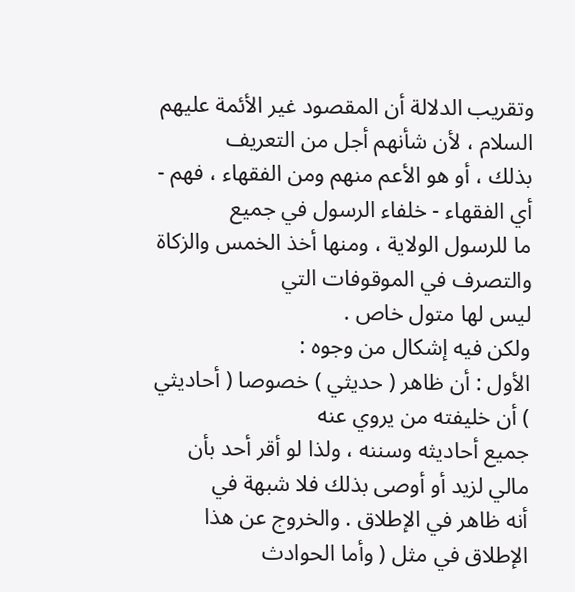وتقريب الدلالة أن المقصود غير الأئمة عليهم السلام ، لأن شأنهم أجل من التعريف
بذلك ، أو هو الأعم منهم ومن الفقهاء ، فهم - أي الفقهاء - خلفاء الرسول في جميع
ما للرسول الولاية ، ومنها أخذ الخمس والزكاة والتصرف في الموقوفات التي
ليس لها متول خاص .
ولكن فيه إشكال من وجوه :
الأول : أن ظاهر ( حديثي ) خصوصا ( أحاديثي ) أن خليفته من يروي عنه
جميع أحاديثه وسننه ، ولذا لو أقر أحد بأن مالي لزيد أو أوصى بذلك فلا شبهة في
أنه ظاهر في الإطلاق . والخروج عن هذا الإطلاق في مثل ( وأما الحوادث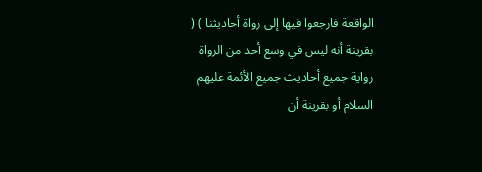الواقعة فارجعوا فيها إلى رواة أحاديثنا ) ( بقرينة أنه ليس في وسع أحد من الرواة
رواية جميع أحاديث جميع الأئمة عليهم السلام أو بقرينة أن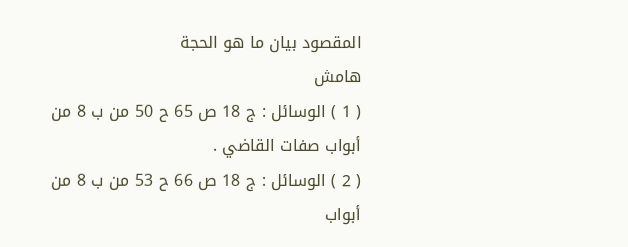المقصود بيان ما هو الحجة
هامش
( 1 ) الوسائل : ج 18 ص 65 ح 50 من ب 8 من أبواب صفات القاضي .
( 2 ) الوسائل : ج 18 ص 66 ح 53 من ب 8 من أبواب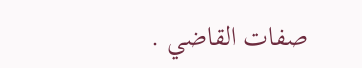صفات القاضي .